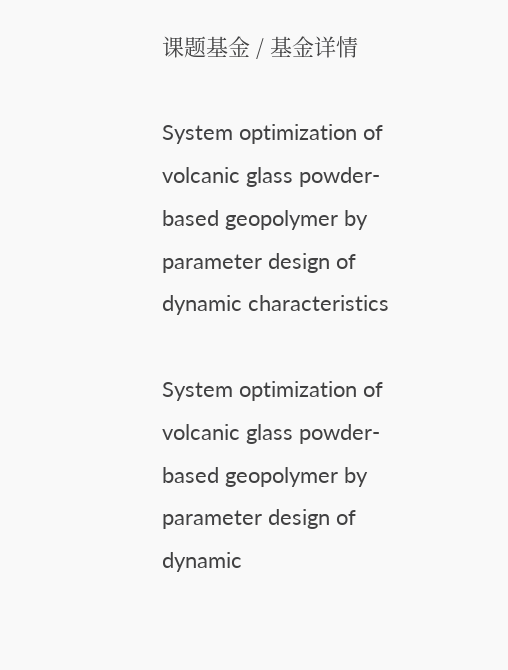课题基金 / 基金详情

System optimization of volcanic glass powder-based geopolymer by parameter design of dynamic characteristics

System optimization of volcanic glass powder-based geopolymer by parameter design of dynamic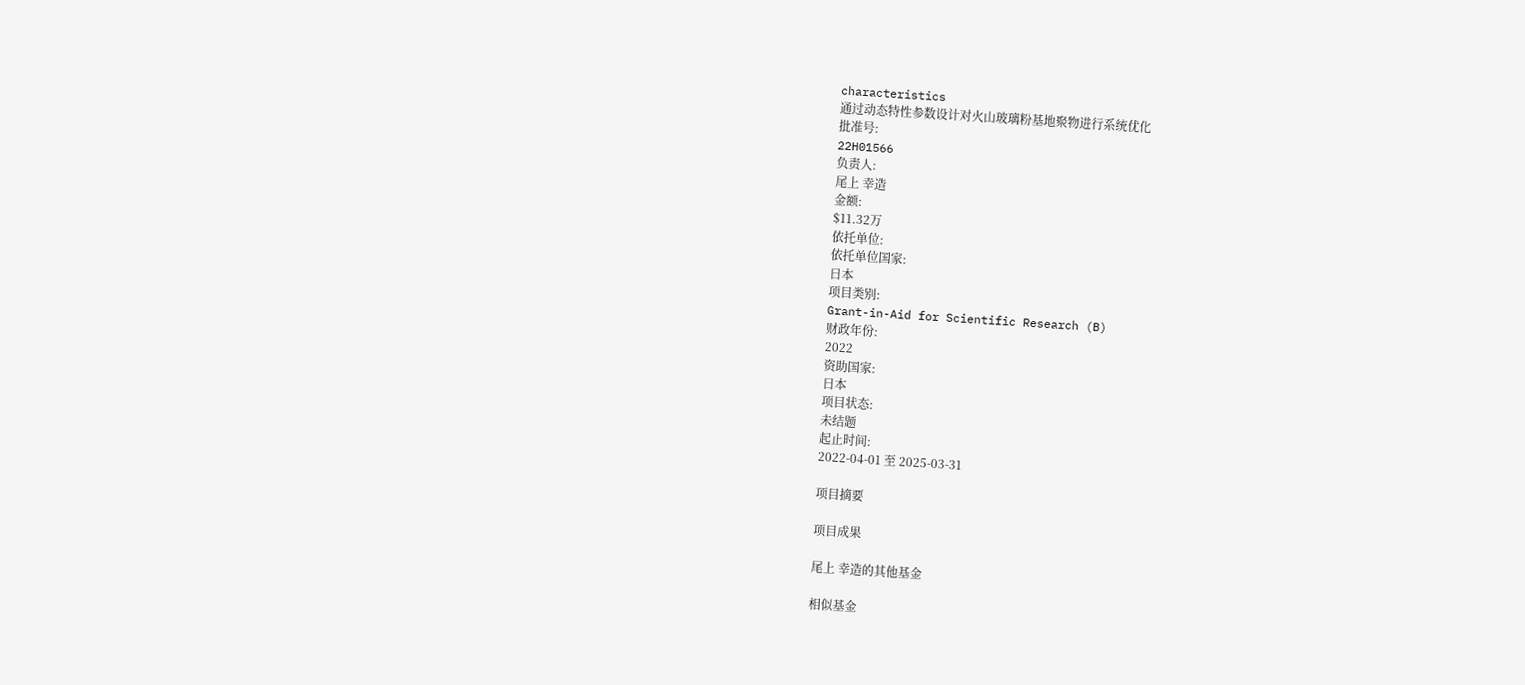characteristics
通过动态特性参数设计对火山玻璃粉基地聚物进行系统优化
批准号:
22H01566
负责人:
尾上 幸造
金额:
$11.32万
依托单位:
依托单位国家:
日本
项目类别:
Grant-in-Aid for Scientific Research (B)
财政年份:
2022
资助国家:
日本
项目状态:
未结题
起止时间:
2022-04-01 至 2025-03-31

项目摘要

项目成果

尾上 幸造的其他基金

相似基金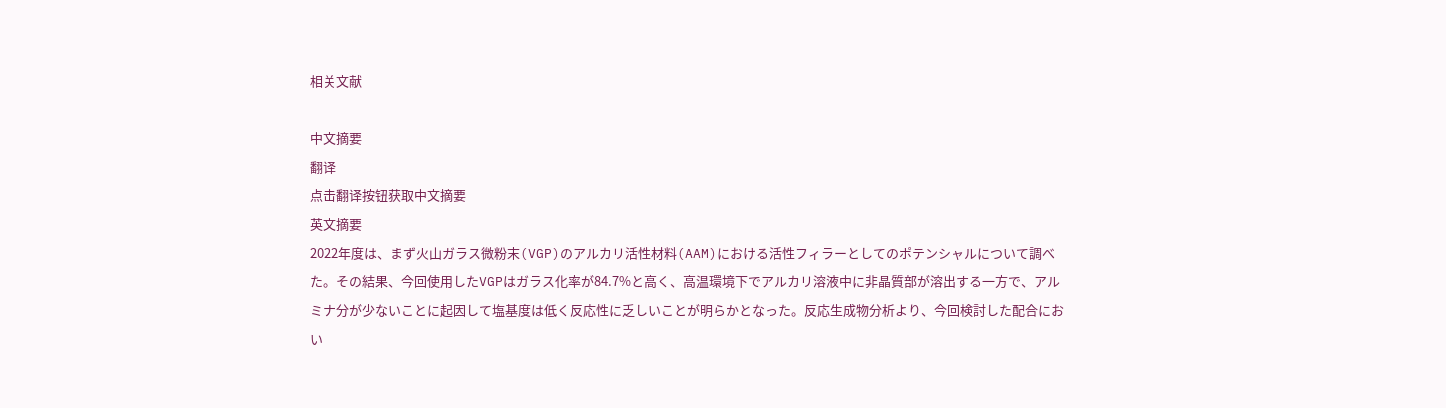相关文献

中文摘要
翻译
点击翻译按钮获取中文摘要
英文摘要
2022年度は、まず火山ガラス微粉末(VGP)のアルカリ活性材料(AAM)における活性フィラーとしてのポテンシャルについて調べた。その結果、今回使用したVGPはガラス化率が84.7%と高く、高温環境下でアルカリ溶液中に非晶質部が溶出する一方で、アルミナ分が少ないことに起因して塩基度は低く反応性に乏しいことが明らかとなった。反応生成物分析より、今回検討した配合におい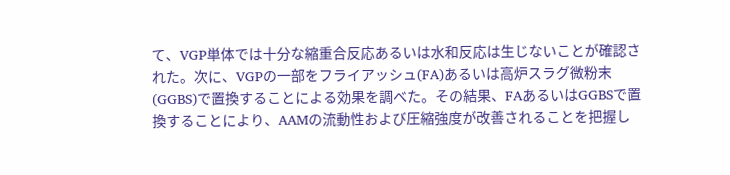て、VGP単体では十分な縮重合反応あるいは水和反応は生じないことが確認された。次に、VGPの一部をフライアッシュ(FA)あるいは高炉スラグ微粉末(GGBS)で置換することによる効果を調べた。その結果、FAあるいはGGBSで置換することにより、AAMの流動性および圧縮強度が改善されることを把握し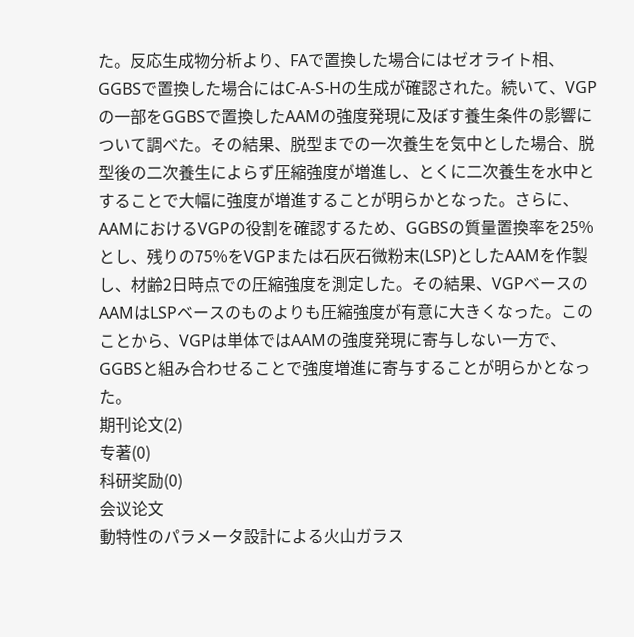た。反応生成物分析より、FAで置換した場合にはゼオライト相、GGBSで置換した場合にはC-A-S-Hの生成が確認された。続いて、VGPの一部をGGBSで置換したAAMの強度発現に及ぼす養生条件の影響について調べた。その結果、脱型までの一次養生を気中とした場合、脱型後の二次養生によらず圧縮強度が増進し、とくに二次養生を水中とすることで大幅に強度が増進することが明らかとなった。さらに、AAMにおけるVGPの役割を確認するため、GGBSの質量置換率を25%とし、残りの75%をVGPまたは石灰石微粉末(LSP)としたAAMを作製し、材齢2日時点での圧縮強度を測定した。その結果、VGPベースのAAMはLSPベースのものよりも圧縮強度が有意に大きくなった。このことから、VGPは単体ではAAMの強度発現に寄与しない一方で、GGBSと組み合わせることで強度増進に寄与することが明らかとなった。
期刊论文(2)
专著(0)
科研奖励(0)
会议论文
動特性のパラメータ設計による火山ガラス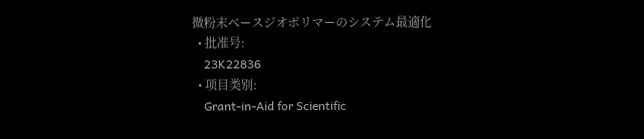微粉末ベースジオポリマーのシステム最適化
  • 批准号:
    23K22836
  • 项目类别:
    Grant-in-Aid for Scientific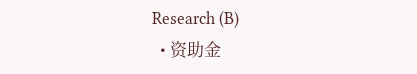Research (B)
  • 资助金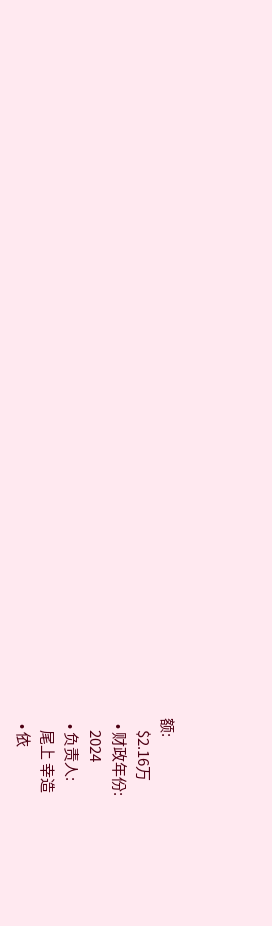额:
    $2.16万
  • 财政年份:
    2024
  • 负责人:
    尾上 幸造
  • 依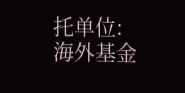托单位:
海外基金